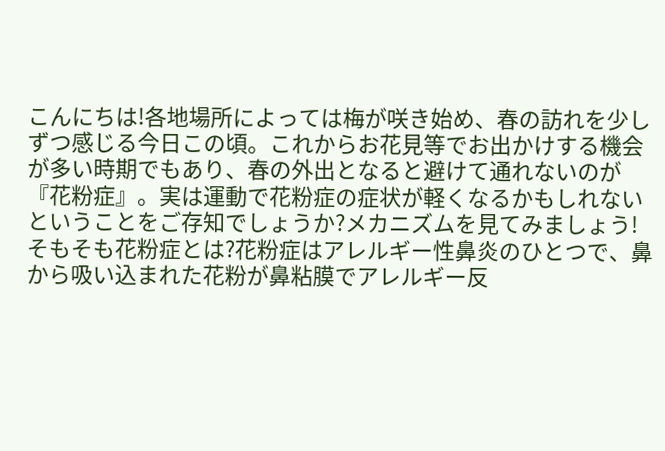こんにちは!各地場所によっては梅が咲き始め、春の訪れを少しずつ感じる今日この頃。これからお花見等でお出かけする機会が多い時期でもあり、春の外出となると避けて通れないのが『花粉症』。実は運動で花粉症の症状が軽くなるかもしれないということをご存知でしょうか?メカニズムを見てみましょう!そもそも花粉症とは?花粉症はアレルギー性鼻炎のひとつで、鼻から吸い込まれた花粉が鼻粘膜でアレルギー反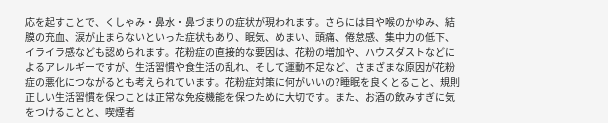応を起すことで、くしゃみ・鼻水・鼻づまりの症状が現われます。さらには目や喉のかゆみ、結膜の充血、涙が止まらないといった症状もあり、眠気、めまい、頭痛、倦怠感、集中力の低下、イライラ感なども認められます。花粉症の直接的な要因は、花粉の増加や、ハウスダストなどによるアレルギーですが、生活習慣や食生活の乱れ、そして運動不足など、さまざまな原因が花粉症の悪化につながるとも考えられています。花粉症対策に何がいいの?睡眠を良くとること、規則正しい生活習慣を保つことは正常な免疫機能を保つために大切です。また、お酒の飲みすぎに気をつけることと、喫煙者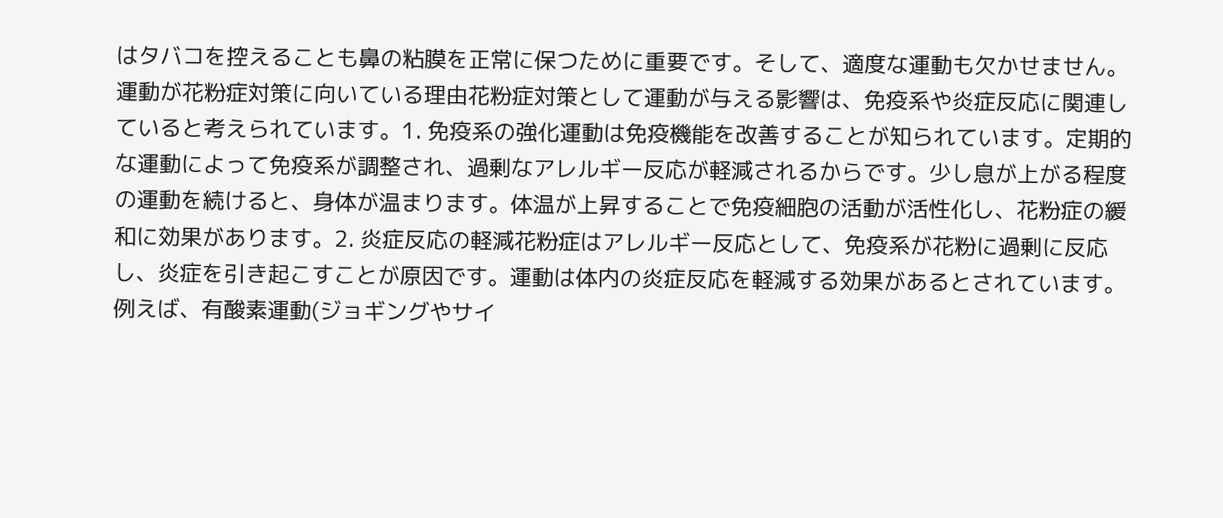はタバコを控えることも鼻の粘膜を正常に保つために重要です。そして、適度な運動も欠かせません。運動が花粉症対策に向いている理由花粉症対策として運動が与える影響は、免疫系や炎症反応に関連していると考えられています。1. 免疫系の強化運動は免疫機能を改善することが知られています。定期的な運動によって免疫系が調整され、過剰なアレルギー反応が軽減されるからです。少し息が上がる程度の運動を続けると、身体が温まります。体温が上昇することで免疫細胞の活動が活性化し、花粉症の緩和に効果があります。2. 炎症反応の軽減花粉症はアレルギー反応として、免疫系が花粉に過剰に反応し、炎症を引き起こすことが原因です。運動は体内の炎症反応を軽減する効果があるとされています。例えば、有酸素運動(ジョギングやサイ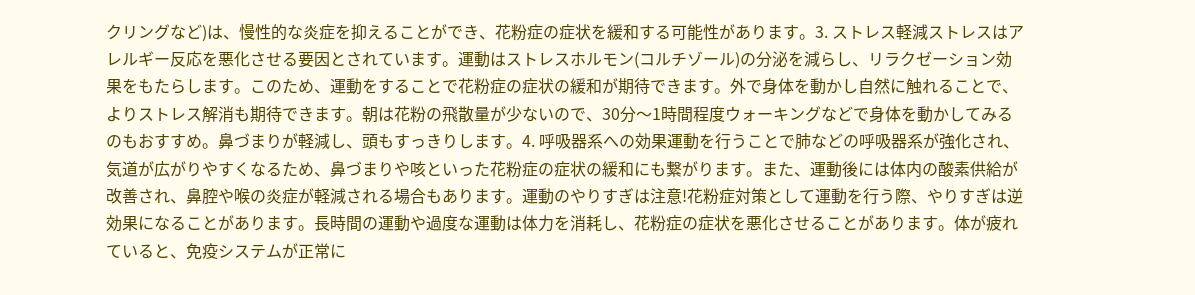クリングなど)は、慢性的な炎症を抑えることができ、花粉症の症状を緩和する可能性があります。3. ストレス軽減ストレスはアレルギー反応を悪化させる要因とされています。運動はストレスホルモン(コルチゾール)の分泌を減らし、リラクゼーション効果をもたらします。このため、運動をすることで花粉症の症状の緩和が期待できます。外で身体を動かし自然に触れることで、よりストレス解消も期待できます。朝は花粉の飛散量が少ないので、30分〜1時間程度ウォーキングなどで身体を動かしてみるのもおすすめ。鼻づまりが軽減し、頭もすっきりします。4. 呼吸器系への効果運動を行うことで肺などの呼吸器系が強化され、気道が広がりやすくなるため、鼻づまりや咳といった花粉症の症状の緩和にも繋がります。また、運動後には体内の酸素供給が改善され、鼻腔や喉の炎症が軽減される場合もあります。運動のやりすぎは注意!花粉症対策として運動を行う際、やりすぎは逆効果になることがあります。長時間の運動や過度な運動は体力を消耗し、花粉症の症状を悪化させることがあります。体が疲れていると、免疫システムが正常に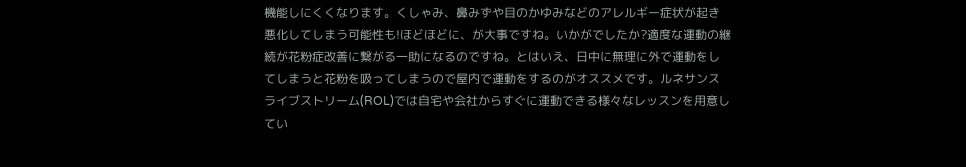機能しにくくなります。くしゃみ、鼻みずや目のかゆみなどのアレルギー症状が起き悪化してしまう可能性も!ほどほどに、が大事ですね。いかがでしたか?適度な運動の継続が花粉症改善に繋がる一助になるのですね。とはいえ、日中に無理に外で運動をしてしまうと花粉を吸ってしまうので屋内で運動をするのがオススメです。ルネサンスライブストリーム(ROL)では自宅や会社からすぐに運動できる様々なレッスンを用意してい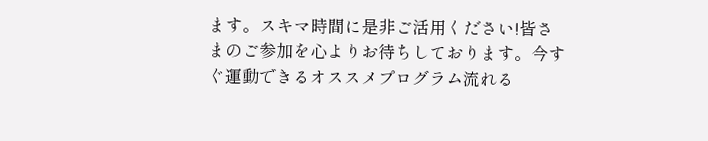ます。スキマ時間に是非ご活用ください!皆さまのご参加を心よりお待ちしております。今すぐ運動できるオススメプログラム流れる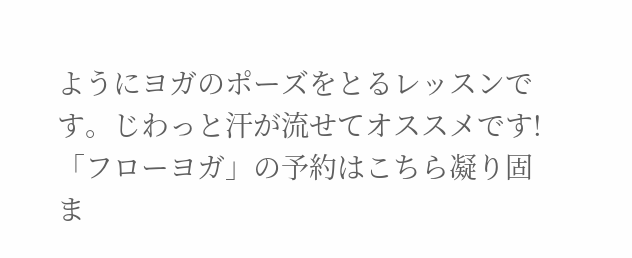ようにヨガのポーズをとるレッスンです。じわっと汗が流せてオススメです!「フローヨガ」の予約はこちら凝り固ま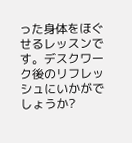った身体をほぐせるレッスンです。デスクワーク後のリフレッシュにいかがでしょうか?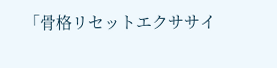「骨格リセットエクササイ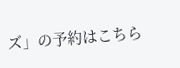ズ」の予約はこちら